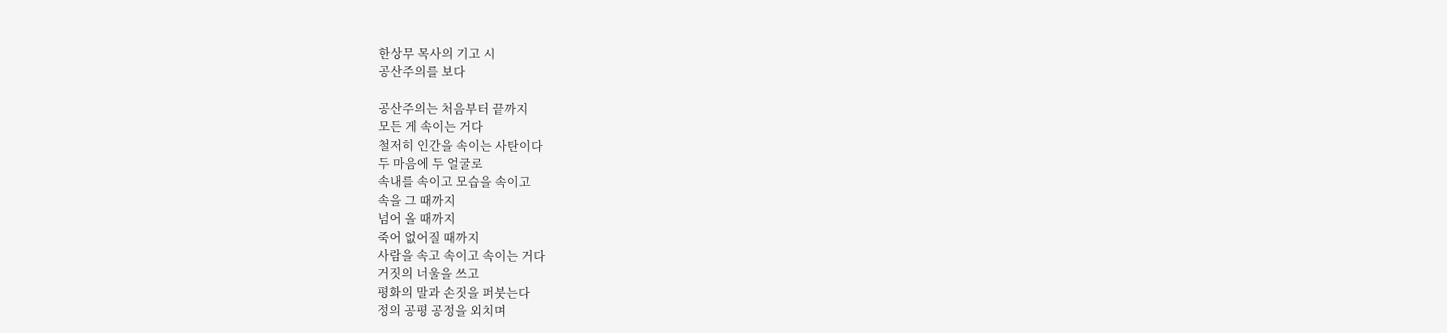한상무 목사의 기고 시
공산주의를 보다

공산주의는 처음부터 끝까지
모든 게 속이는 거다
철저히 인간을 속이는 사탄이다
두 마음에 두 얼굴로
속내를 속이고 모습을 속이고
속을 그 때까지
넘어 올 때까지
죽어 없어질 때까지
사람을 속고 속이고 속이는 거다
거짓의 너울을 쓰고
평화의 말과 손짓을 퍼붓는다
정의 공평 공정을 외치며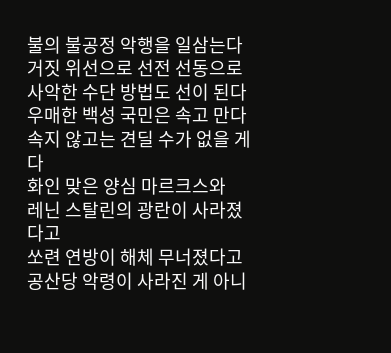불의 불공정 악행을 일삼는다
거짓 위선으로 선전 선동으로
사악한 수단 방법도 선이 된다
우매한 백성 국민은 속고 만다
속지 않고는 견딜 수가 없을 게다
화인 맞은 양심 마르크스와
레닌 스탈린의 광란이 사라졌다고
쏘련 연방이 해체 무너졌다고
공산당 악령이 사라진 게 아니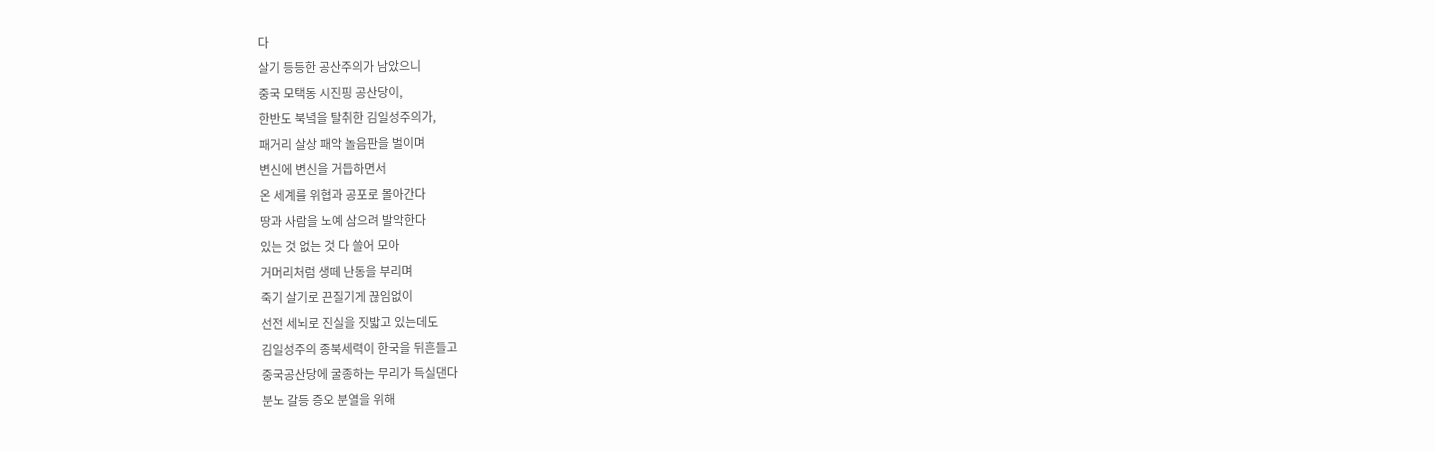다
살기 등등한 공산주의가 남았으니
중국 모택동 시진핑 공산당이,
한반도 북녘을 탈취한 김일성주의가,
패거리 살상 패악 놀음판을 벌이며
변신에 변신을 거듭하면서
온 세계를 위협과 공포로 몰아간다
땅과 사람을 노예 삼으려 발악한다
있는 것 없는 것 다 쓸어 모아
거머리처럼 생떼 난동을 부리며
죽기 살기로 끈질기게 끊임없이
선전 세뇌로 진실을 짓밟고 있는데도
김일성주의 종북세력이 한국을 뒤흔들고
중국공산당에 굴종하는 무리가 득실댄다
분노 갈등 증오 분열을 위해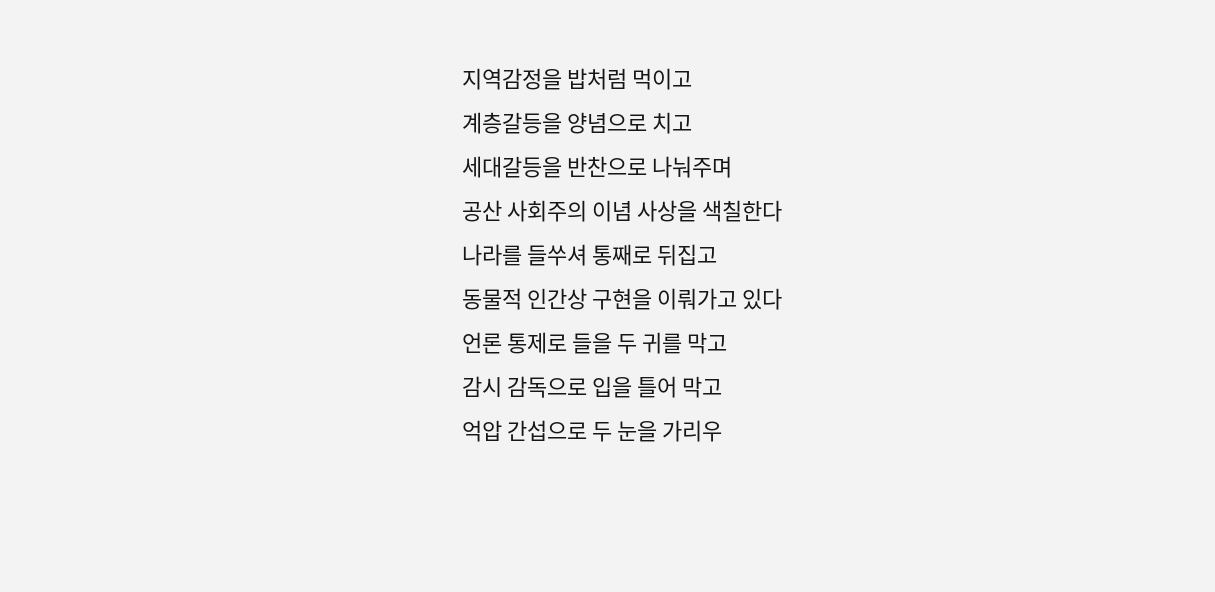지역감정을 밥처럼 먹이고
계층갈등을 양념으로 치고
세대갈등을 반찬으로 나눠주며
공산 사회주의 이념 사상을 색칠한다
나라를 들쑤셔 통째로 뒤집고
동물적 인간상 구현을 이뤄가고 있다
언론 통제로 들을 두 귀를 막고
감시 감독으로 입을 틀어 막고
억압 간섭으로 두 눈을 가리우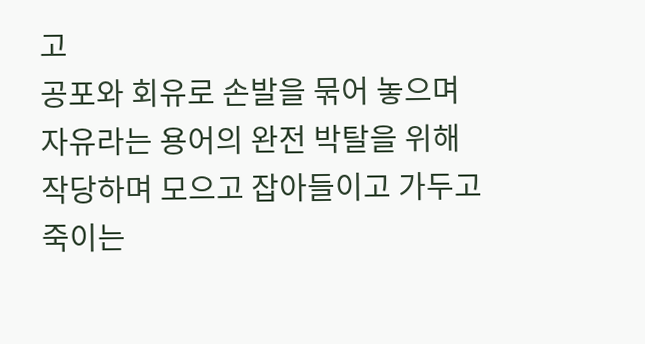고
공포와 회유로 손발을 묶어 놓으며
자유라는 용어의 완전 박탈을 위해
작당하며 모으고 잡아들이고 가두고
죽이는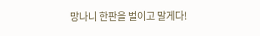망나니 한판을 벌이고 말게다!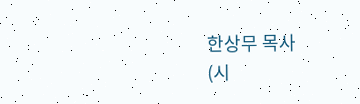한상무 목사
(시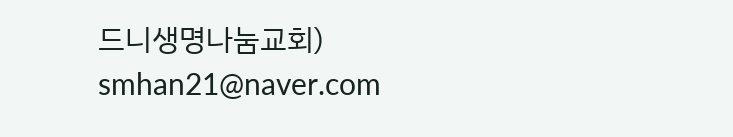드니생명나눔교회)
smhan21@naver.com